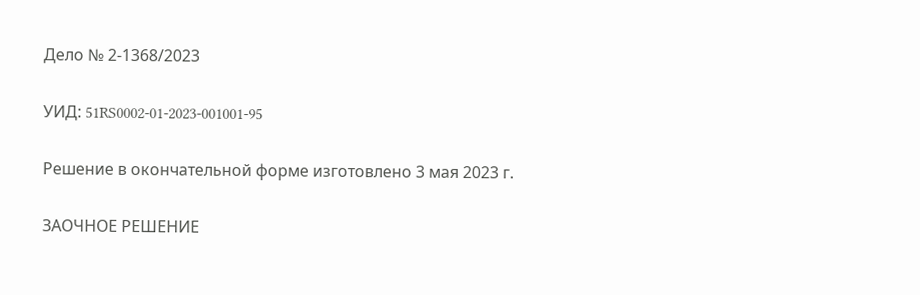Дело № 2-1368/2023

УИД: 51RS0002-01-2023-001001-95

Решение в окончательной форме изготовлено 3 мая 2023 г.

ЗАОЧНОЕ РЕШЕНИЕ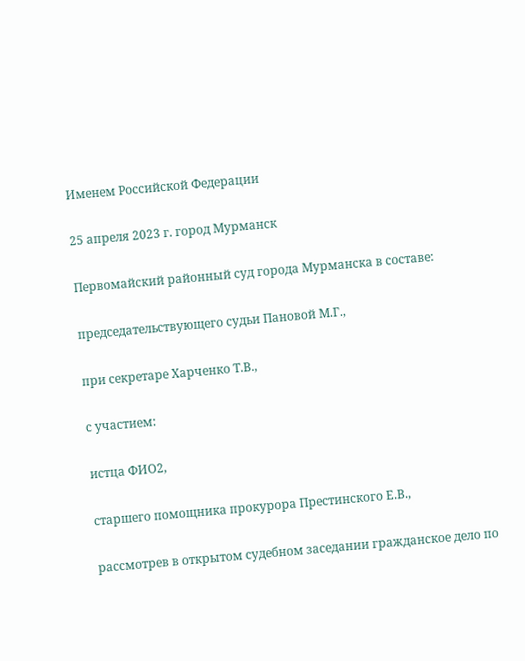Именем Российской Федерации

25 апреля 2023 г. город Мурманск

Первомайский районный суд города Мурманска в составе:

председательствующего судьи Пановой М.Г.,

при секретаре Харченко Т.В.,

с участием:

истца ФИО2,

старшего помощника прокурора Престинского Е.В.,

рассмотрев в открытом судебном заседании гражданское дело по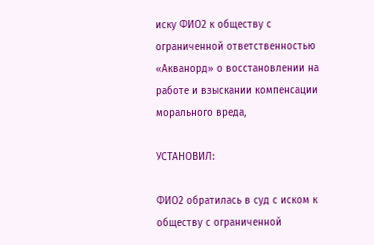иску ФИО2 к обществу с ограниченной ответственностью «Акванорд» о восстановлении на работе и взыскании компенсации морального вреда,

УСТАНОВИЛ:

ФИО2 обратилась в суд с иском к обществу с ограниченной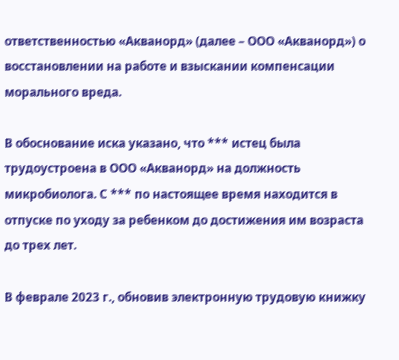ответственностью «Акванорд» (далее – ООО «Акванорд») о восстановлении на работе и взыскании компенсации морального вреда.

В обоснование иска указано, что *** истец была трудоустроена в ООО «Акванорд» на должность микробиолога. С *** по настоящее время находится в отпуске по уходу за ребенком до достижения им возраста до трех лет.

В феврале 2023 г., обновив электронную трудовую книжку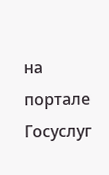на портале Госуслуг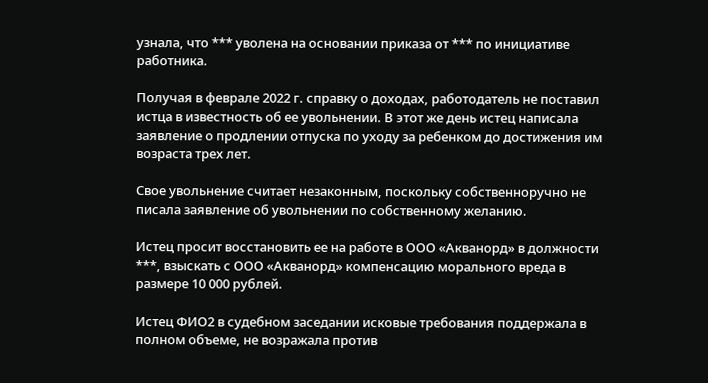узнала, что *** уволена на основании приказа от *** по инициативе работника.

Получая в феврале 2022 г. справку о доходах, работодатель не поставил истца в известность об ее увольнении. В этот же день истец написала заявление о продлении отпуска по уходу за ребенком до достижения им возраста трех лет.

Свое увольнение считает незаконным, поскольку собственноручно не писала заявление об увольнении по собственному желанию.

Истец просит восстановить ее на работе в ООО «Акванорд» в должности ***, взыскать с ООО «Акванорд» компенсацию морального вреда в размере 10 000 рублей.

Истец ФИО2 в судебном заседании исковые требования поддержала в полном объеме, не возражала против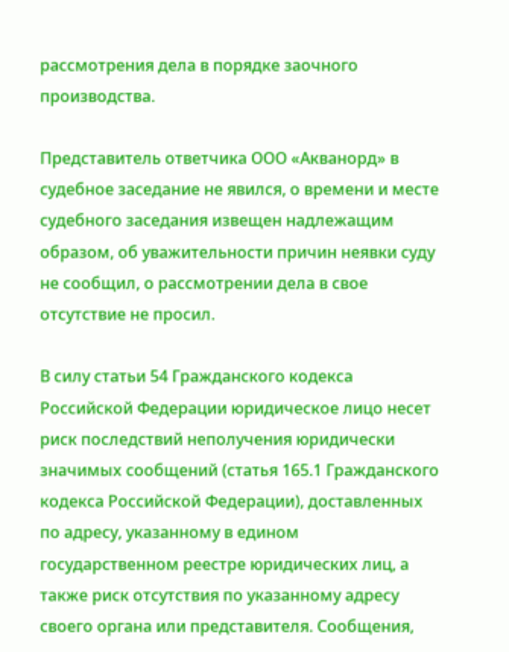рассмотрения дела в порядке заочного производства.

Представитель ответчика ООО «Акванорд» в судебное заседание не явился, о времени и месте судебного заседания извещен надлежащим образом, об уважительности причин неявки суду не сообщил, о рассмотрении дела в свое отсутствие не просил.

В силу статьи 54 Гражданского кодекса Российской Федерации юридическое лицо несет риск последствий неполучения юридически значимых сообщений (статья 165.1 Гражданского кодекса Российской Федерации), доставленных по адресу, указанному в едином государственном реестре юридических лиц, а также риск отсутствия по указанному адресу своего органа или представителя. Сообщения,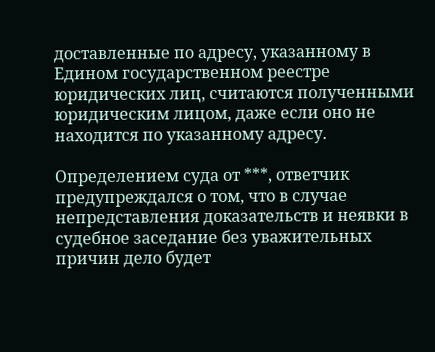доставленные по адресу, указанному в Едином государственном реестре юридических лиц, считаются полученными юридическим лицом, даже если оно не находится по указанному адресу.

Определением суда от ***, ответчик предупреждался о том, что в случае непредставления доказательств и неявки в судебное заседание без уважительных причин дело будет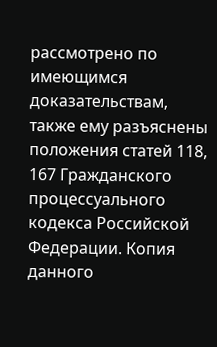рассмотрено по имеющимся доказательствам, также ему разъяснены положения статей 118, 167 Гражданского процессуального кодекса Российской Федерации. Копия данного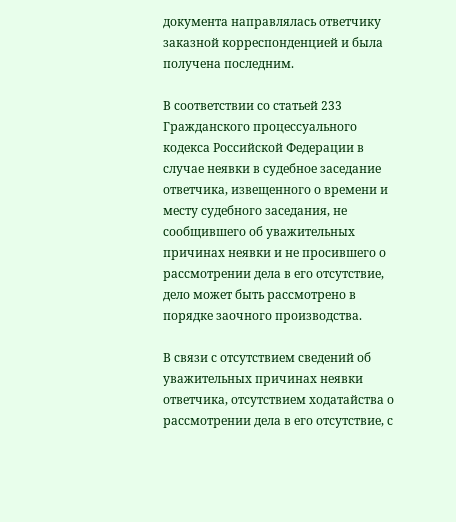документа направлялась ответчику заказной корреспонденцией и была получена последним.

В соответствии со статьей 233 Гражданского процессуального кодекса Российской Федерации в случае неявки в судебное заседание ответчика, извещенного о времени и месту судебного заседания, не сообщившего об уважительных причинах неявки и не просившего о рассмотрении дела в его отсутствие, дело может быть рассмотрено в порядке заочного производства.

В связи с отсутствием сведений об уважительных причинах неявки ответчика, отсутствием ходатайства о рассмотрении дела в его отсутствие, с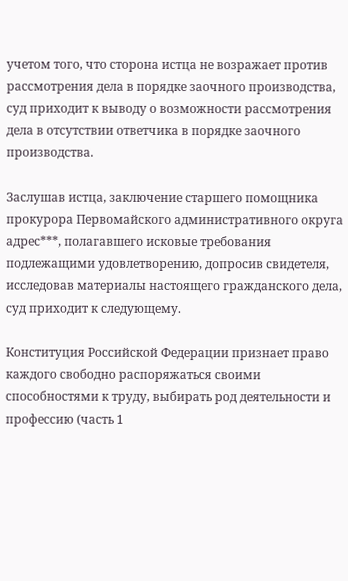учетом того, что сторона истца не возражает против рассмотрения дела в порядке заочного производства, суд приходит к выводу о возможности рассмотрения дела в отсутствии ответчика в порядке заочного производства.

Заслушав истца, заключение старшего помощника прокурора Первомайского административного округа адрес***, полагавшего исковые требования подлежащими удовлетворению, допросив свидетеля, исследовав материалы настоящего гражданского дела, суд приходит к следующему.

Конституция Российской Федерации признает право каждого свободно распоряжаться своими способностями к труду, выбирать род деятельности и профессию (часть 1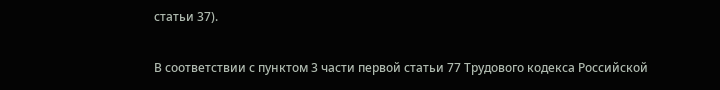статьи 37).

В соответствии с пунктом 3 части первой статьи 77 Трудового кодекса Российской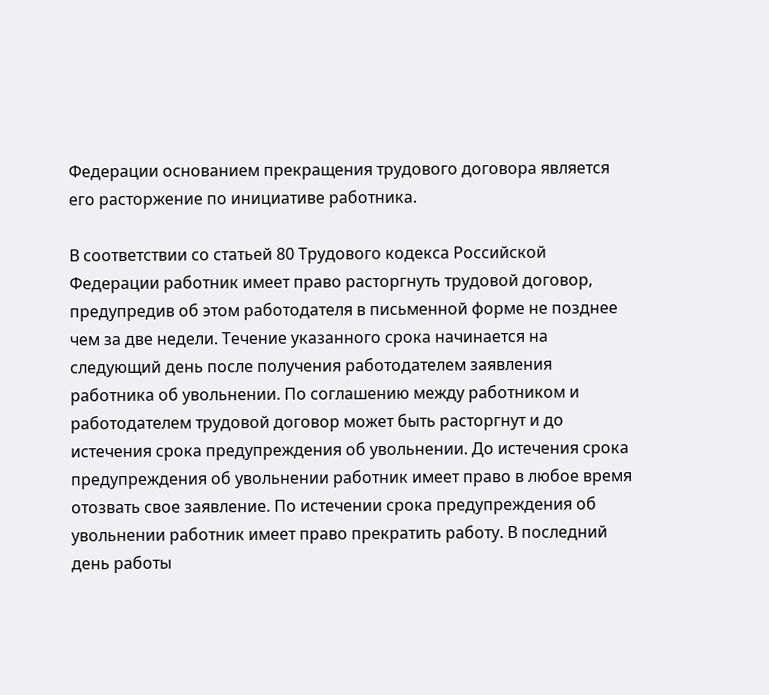Федерации основанием прекращения трудового договора является его расторжение по инициативе работника.

В соответствии со статьей 80 Трудового кодекса Российской Федерации работник имеет право расторгнуть трудовой договор, предупредив об этом работодателя в письменной форме не позднее чем за две недели. Течение указанного срока начинается на следующий день после получения работодателем заявления работника об увольнении. По соглашению между работником и работодателем трудовой договор может быть расторгнут и до истечения срока предупреждения об увольнении. До истечения срока предупреждения об увольнении работник имеет право в любое время отозвать свое заявление. По истечении срока предупреждения об увольнении работник имеет право прекратить работу. В последний день работы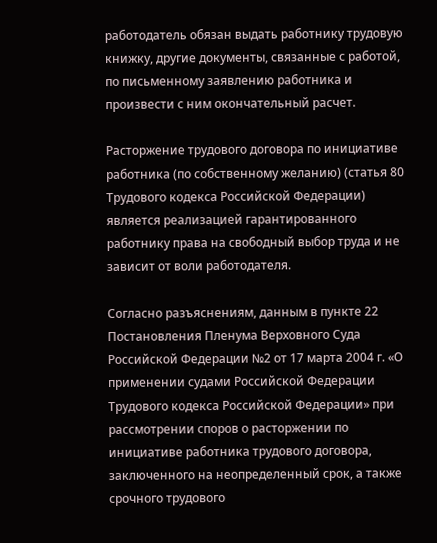работодатель обязан выдать работнику трудовую книжку, другие документы, связанные с работой, по письменному заявлению работника и произвести с ним окончательный расчет.

Расторжение трудового договора по инициативе работника (по собственному желанию) (статья 80 Трудового кодекса Российской Федерации) является реализацией гарантированного работнику права на свободный выбор труда и не зависит от воли работодателя.

Согласно разъяснениям, данным в пункте 22 Постановления Пленума Верховного Суда Российской Федерации №2 от 17 марта 2004 г. «О применении судами Российской Федерации Трудового кодекса Российской Федерации» при рассмотрении споров о расторжении по инициативе работника трудового договора, заключенного на неопределенный срок, а также срочного трудового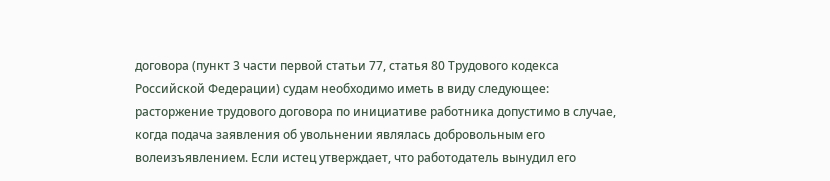договора (пункт 3 части первой статьи 77, статья 80 Трудового кодекса Российской Федерации) судам необходимо иметь в виду следующее: расторжение трудового договора по инициативе работника допустимо в случае, когда подача заявления об увольнении являлась добровольным его волеизъявлением. Если истец утверждает, что работодатель вынудил его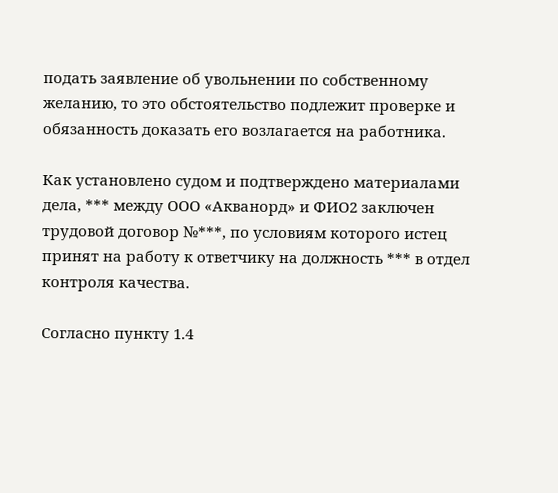подать заявление об увольнении по собственному желанию, то это обстоятельство подлежит проверке и обязанность доказать его возлагается на работника.

Как установлено судом и подтверждено материалами дела, *** между ООО «Акванорд» и ФИО2 заключен трудовой договор №***, по условиям которого истец принят на работу к ответчику на должность *** в отдел контроля качества.

Согласно пункту 1.4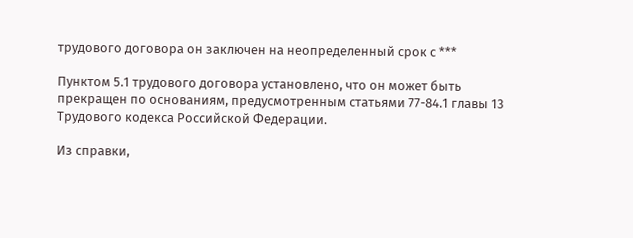трудового договора он заключен на неопределенный срок с ***

Пунктом 5.1 трудового договора установлено, что он может быть прекращен по основаниям, предусмотренным статьями 77-84.1 главы 13 Трудового кодекса Российской Федерации.

Из справки,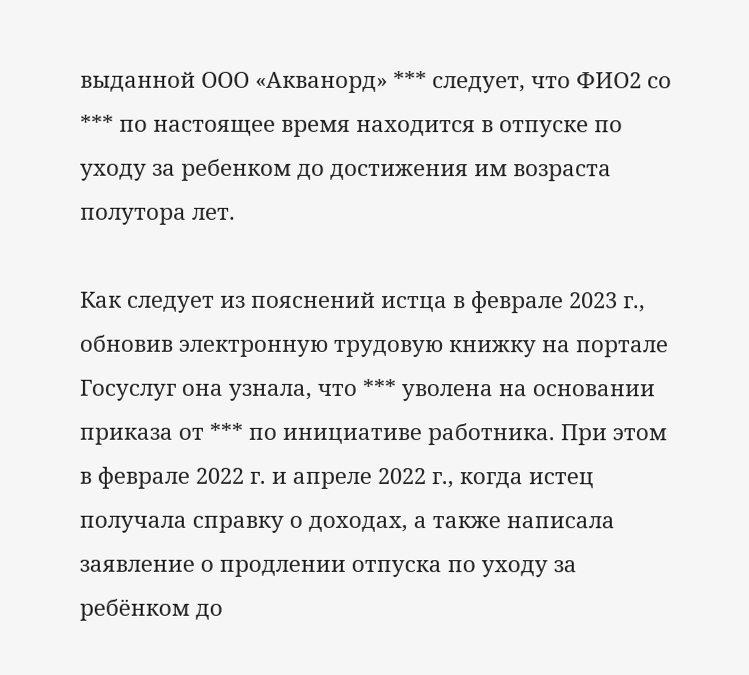выданной ООО «Акванорд» *** следует, что ФИО2 со *** по настоящее время находится в отпуске по уходу за ребенком до достижения им возраста полутора лет.

Как следует из пояснений истца в феврале 2023 г., обновив электронную трудовую книжку на портале Госуслуг она узнала, что *** уволена на основании приказа от *** по инициативе работника. При этом в феврале 2022 г. и апреле 2022 г., когда истец получала справку о доходах, а также написала заявление о продлении отпуска по уходу за ребёнком до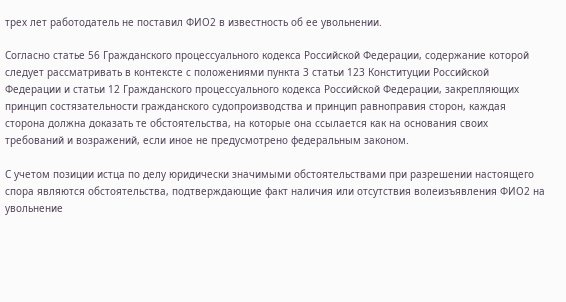трех лет работодатель не поставил ФИО2 в известность об ее увольнении.

Согласно статье 56 Гражданского процессуального кодекса Российской Федерации, содержание которой следует рассматривать в контексте с положениями пункта 3 статьи 123 Конституции Российской Федерации и статьи 12 Гражданского процессуального кодекса Российской Федерации, закрепляющих принцип состязательности гражданского судопроизводства и принцип равноправия сторон, каждая сторона должна доказать те обстоятельства, на которые она ссылается как на основания своих требований и возражений, если иное не предусмотрено федеральным законом.

С учетом позиции истца по делу юридически значимыми обстоятельствами при разрешении настоящего спора являются обстоятельства, подтверждающие факт наличия или отсутствия волеизъявления ФИО2 на увольнение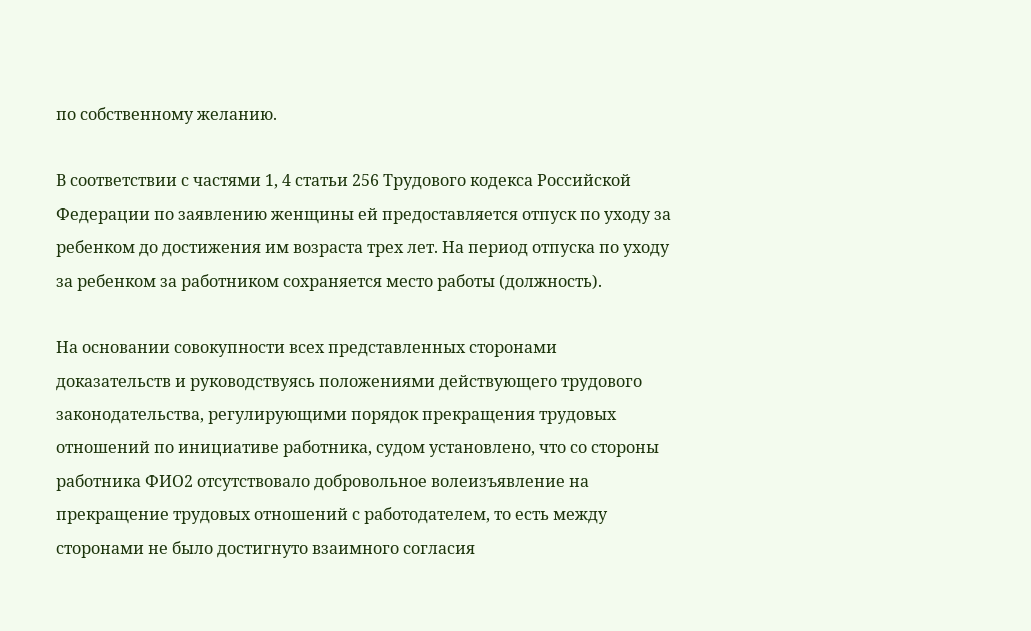по собственному желанию.

В соответствии с частями 1, 4 статьи 256 Трудового кодекса Российской Федерации по заявлению женщины ей предоставляется отпуск по уходу за ребенком до достижения им возраста трех лет. На период отпуска по уходу за ребенком за работником сохраняется место работы (должность).

На основании совокупности всех представленных сторонами доказательств и руководствуясь положениями действующего трудового законодательства, регулирующими порядок прекращения трудовых отношений по инициативе работника, судом установлено, что со стороны работника ФИО2 отсутствовало добровольное волеизъявление на прекращение трудовых отношений с работодателем, то есть между сторонами не было достигнуто взаимного согласия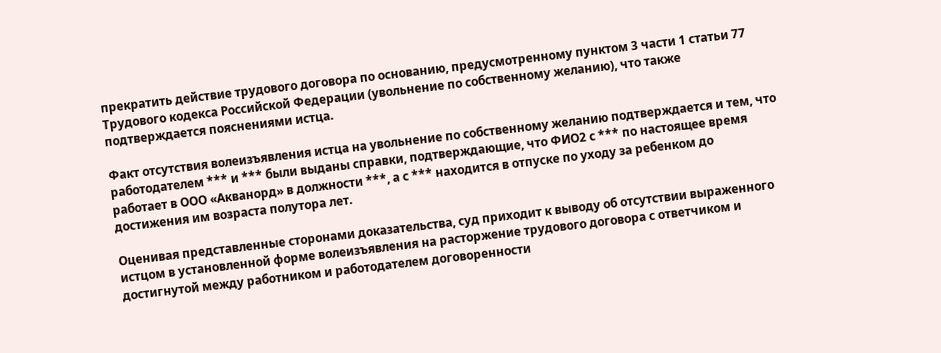прекратить действие трудового договора по основанию, предусмотренному пунктом 3 части 1 статьи 77 Трудового кодекса Российской Федерации (увольнение по собственному желанию), что также подтверждается пояснениями истца.

Факт отсутствия волеизъявления истца на увольнение по собственному желанию подтверждается и тем, что работодателем *** и *** были выданы справки, подтверждающие, что ФИО2 с *** по настоящее время работает в ООО «Акванорд» в должности ***, а с *** находится в отпуске по уходу за ребенком до достижения им возраста полутора лет.

Оценивая представленные сторонами доказательства, суд приходит к выводу об отсутствии выраженного истцом в установленной форме волеизъявления на расторжение трудового договора с ответчиком и достигнутой между работником и работодателем договоренности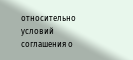относительно условий соглашения о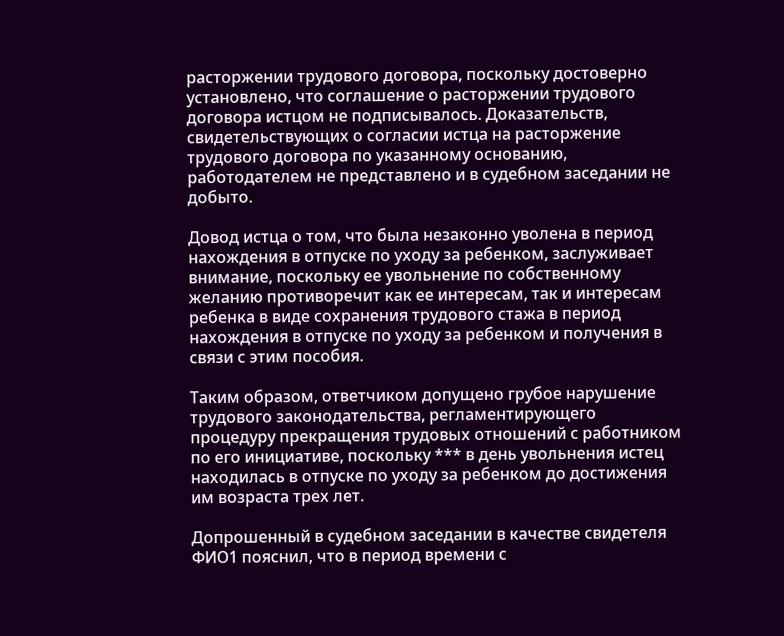расторжении трудового договора, поскольку достоверно установлено, что соглашение о расторжении трудового договора истцом не подписывалось. Доказательств, свидетельствующих о согласии истца на расторжение трудового договора по указанному основанию, работодателем не представлено и в судебном заседании не добыто.

Довод истца о том, что была незаконно уволена в период нахождения в отпуске по уходу за ребенком, заслуживает внимание, поскольку ее увольнение по собственному желанию противоречит как ее интересам, так и интересам ребенка в виде сохранения трудового стажа в период нахождения в отпуске по уходу за ребенком и получения в связи с этим пособия.

Таким образом, ответчиком допущено грубое нарушение трудового законодательства, регламентирующего процедуру прекращения трудовых отношений с работником по его инициативе, поскольку *** в день увольнения истец находилась в отпуске по уходу за ребенком до достижения им возраста трех лет.

Допрошенный в судебном заседании в качестве свидетеля ФИО1 пояснил, что в период времени с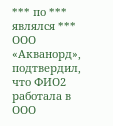*** по *** являлся *** ООО «Акванорд», подтвердил, что ФИО2 работала в ООО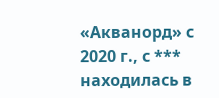«Акванорд» с 2020 г., с *** находилась в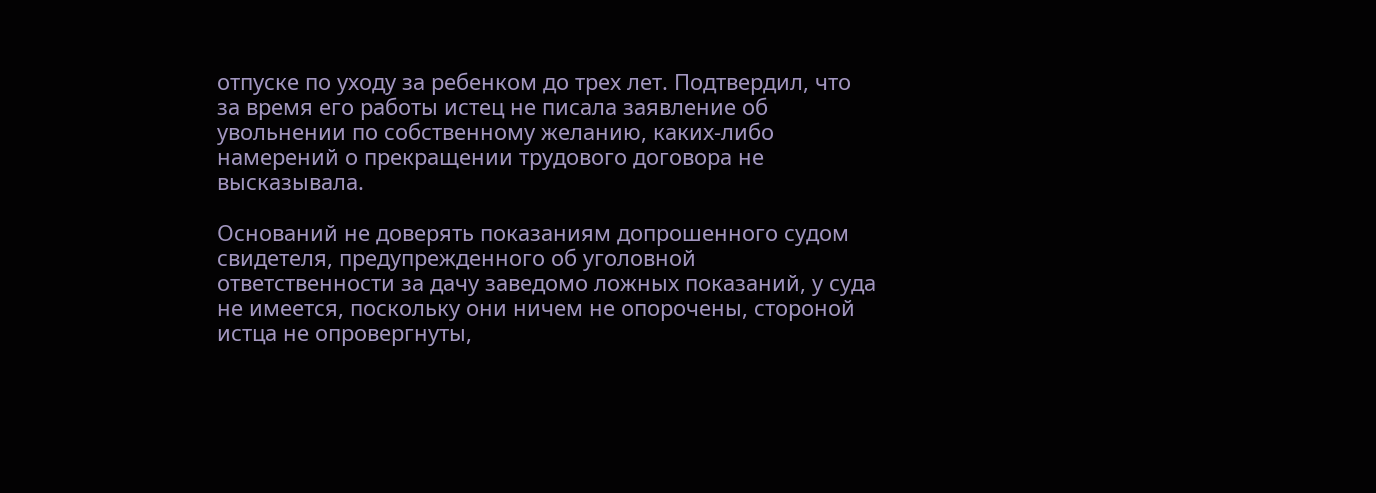отпуске по уходу за ребенком до трех лет. Подтвердил, что за время его работы истец не писала заявление об увольнении по собственному желанию, каких-либо намерений о прекращении трудового договора не высказывала.

Оснований не доверять показаниям допрошенного судом свидетеля, предупрежденного об уголовной ответственности за дачу заведомо ложных показаний, у суда не имеется, поскольку они ничем не опорочены, стороной истца не опровергнуты,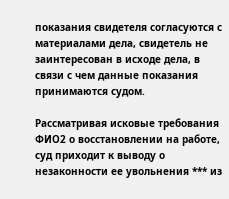показания свидетеля согласуются с материалами дела, свидетель не заинтересован в исходе дела, в связи с чем данные показания принимаются судом.

Рассматривая исковые требования ФИО2 о восстановлении на работе, суд приходит к выводу о незаконности ее увольнения *** из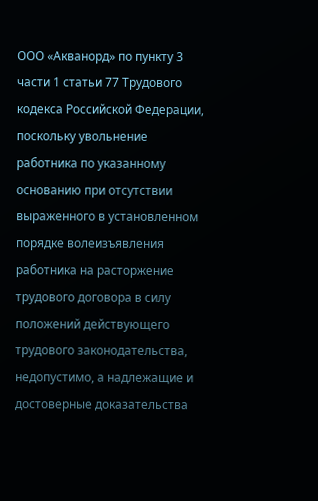ООО «Акванорд» по пункту 3 части 1 статьи 77 Трудового кодекса Российской Федерации, поскольку увольнение работника по указанному основанию при отсутствии выраженного в установленном порядке волеизъявления работника на расторжение трудового договора в силу положений действующего трудового законодательства, недопустимо, а надлежащие и достоверные доказательства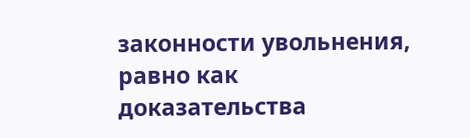законности увольнения, равно как доказательства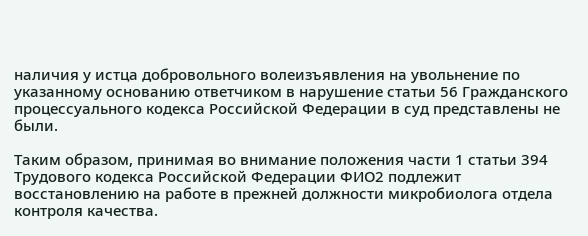наличия у истца добровольного волеизъявления на увольнение по указанному основанию ответчиком в нарушение статьи 56 Гражданского процессуального кодекса Российской Федерации в суд представлены не были.

Таким образом, принимая во внимание положения части 1 статьи 394 Трудового кодекса Российской Федерации ФИО2 подлежит восстановлению на работе в прежней должности микробиолога отдела контроля качества.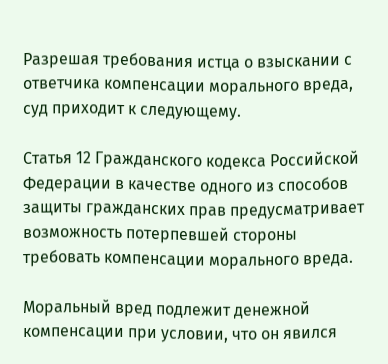Разрешая требования истца о взыскании с ответчика компенсации морального вреда, суд приходит к следующему.

Статья 12 Гражданского кодекса Российской Федерации в качестве одного из способов защиты гражданских прав предусматривает возможность потерпевшей стороны требовать компенсации морального вреда.

Моральный вред подлежит денежной компенсации при условии, что он явился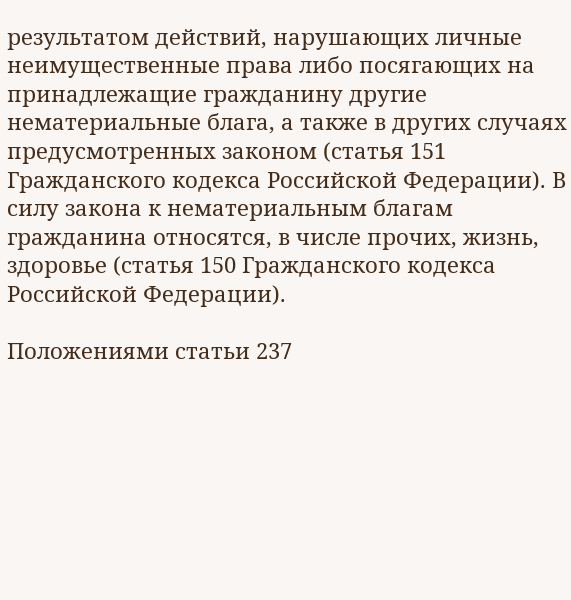результатом действий, нарушающих личные неимущественные права либо посягающих на принадлежащие гражданину другие нематериальные блага, а также в других случаях предусмотренных законом (статья 151 Гражданского кодекса Российской Федерации). В силу закона к нематериальным благам гражданина относятся, в числе прочих, жизнь, здоровье (статья 150 Гражданского кодекса Российской Федерации).

Положениями статьи 237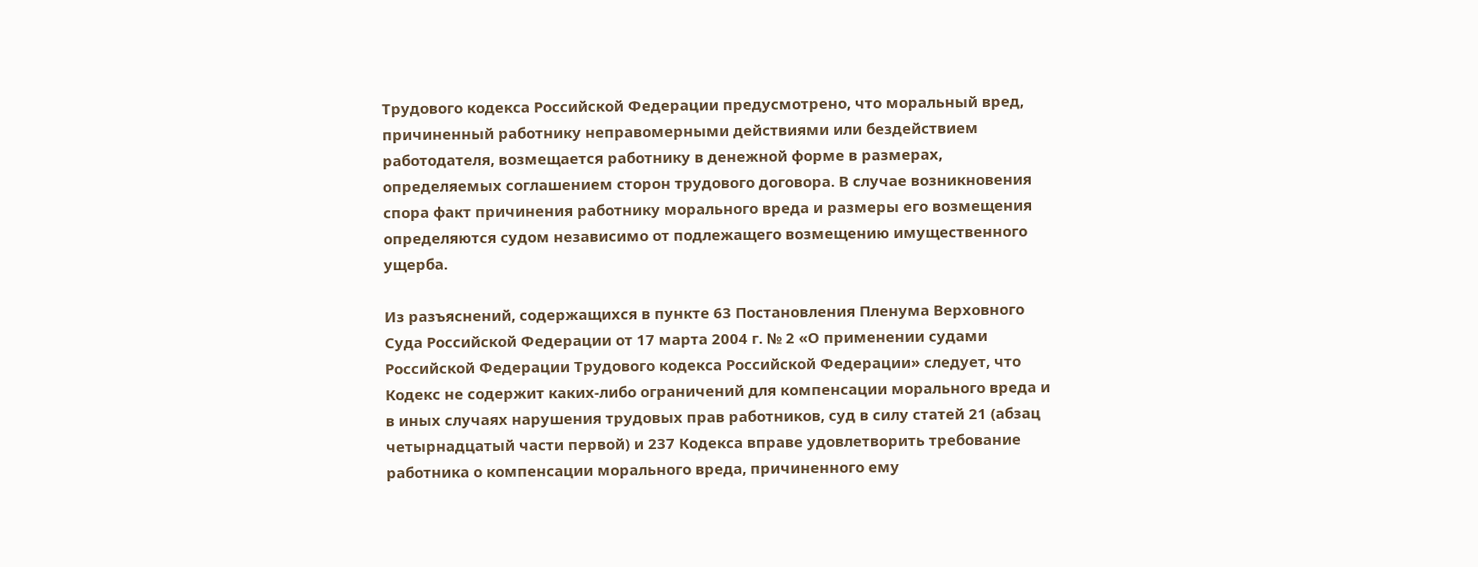Трудового кодекса Российской Федерации предусмотрено, что моральный вред, причиненный работнику неправомерными действиями или бездействием работодателя, возмещается работнику в денежной форме в размерах, определяемых соглашением сторон трудового договора. В случае возникновения спора факт причинения работнику морального вреда и размеры его возмещения определяются судом независимо от подлежащего возмещению имущественного ущерба.

Из разъяснений, содержащихся в пункте 63 Постановления Пленума Верховного Суда Российской Федерации от 17 марта 2004 г. № 2 «О применении судами Российской Федерации Трудового кодекса Российской Федерации» следует, что Кодекс не содержит каких-либо ограничений для компенсации морального вреда и в иных случаях нарушения трудовых прав работников, суд в силу статей 21 (абзац четырнадцатый части первой) и 237 Кодекса вправе удовлетворить требование работника о компенсации морального вреда, причиненного ему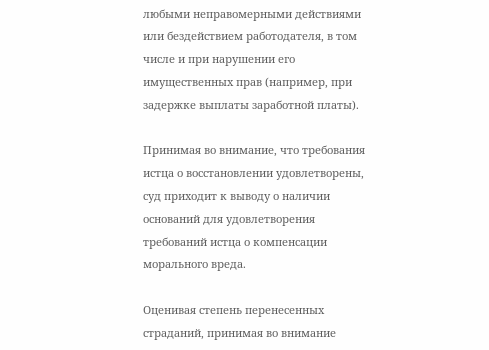любыми неправомерными действиями или бездействием работодателя, в том числе и при нарушении его имущественных прав (например, при задержке выплаты заработной платы).

Принимая во внимание, что требования истца о восстановлении удовлетворены, суд приходит к выводу о наличии оснований для удовлетворения требований истца о компенсации морального вреда.

Оценивая степень перенесенных страданий, принимая во внимание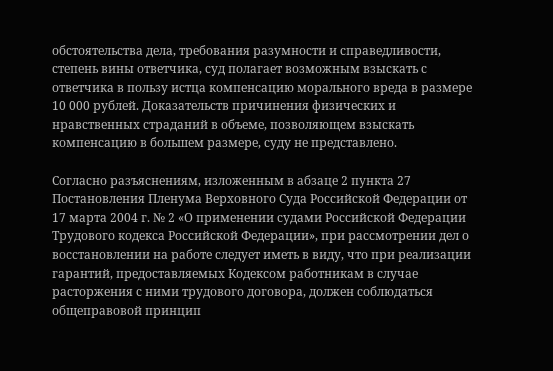обстоятельства дела, требования разумности и справедливости, степень вины ответчика, суд полагает возможным взыскать с ответчика в пользу истца компенсацию морального вреда в размере 10 000 рублей. Доказательств причинения физических и нравственных страданий в объеме, позволяющем взыскать компенсацию в большем размере, суду не представлено.

Согласно разъяснениям, изложенным в абзаце 2 пункта 27 Постановления Пленума Верховного Суда Российской Федерации от 17 марта 2004 г. № 2 «О применении судами Российской Федерации Трудового кодекса Российской Федерации», при рассмотрении дел о восстановлении на работе следует иметь в виду, что при реализации гарантий, предоставляемых Кодексом работникам в случае расторжения с ними трудового договора, должен соблюдаться общеправовой принцип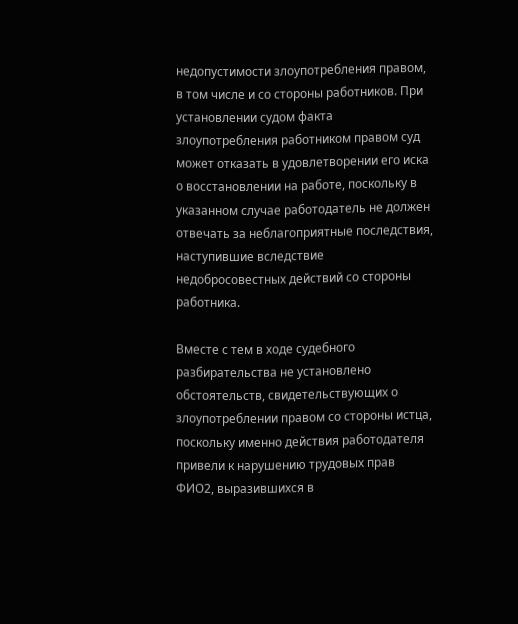недопустимости злоупотребления правом, в том числе и со стороны работников. При установлении судом факта злоупотребления работником правом суд может отказать в удовлетворении его иска о восстановлении на работе, поскольку в указанном случае работодатель не должен отвечать за неблагоприятные последствия, наступившие вследствие недобросовестных действий со стороны работника.

Вместе с тем в ходе судебного разбирательства не установлено обстоятельств, свидетельствующих о злоупотреблении правом со стороны истца, поскольку именно действия работодателя привели к нарушению трудовых прав ФИО2, выразившихся в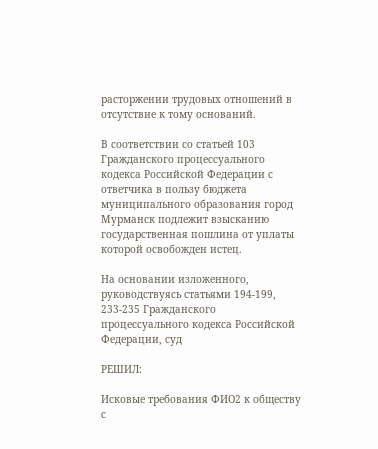расторжении трудовых отношений в отсутствие к тому оснований.

В соответствии со статьей 103 Гражданского процессуального кодекса Российской Федерации с ответчика в пользу бюджета муниципального образования город Мурманск подлежит взысканию государственная пошлина от уплаты которой освобожден истец.

На основании изложенного, руководствуясь статьями 194-199, 233-235 Гражданского процессуального кодекса Российской Федерации, суд

РЕШИЛ:

Исковые требования ФИО2 к обществу с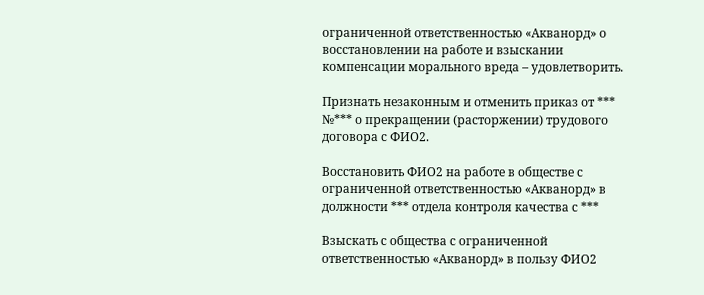ограниченной ответственностью «Акванорд» о восстановлении на работе и взыскании компенсации морального вреда – удовлетворить.

Признать незаконным и отменить приказ от *** №*** о прекращении (расторжении) трудового договора с ФИО2.

Восстановить ФИО2 на работе в обществе с ограниченной ответственностью «Акванорд» в должности *** отдела контроля качества с ***

Взыскать с общества с ограниченной ответственностью «Акванорд» в пользу ФИО2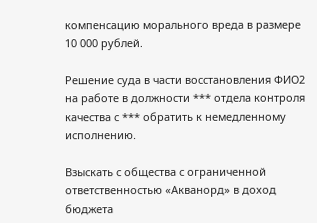компенсацию морального вреда в размере 10 000 рублей.

Решение суда в части восстановления ФИО2 на работе в должности *** отдела контроля качества с *** обратить к немедленному исполнению.

Взыскать с общества с ограниченной ответственностью «Акванорд» в доход бюджета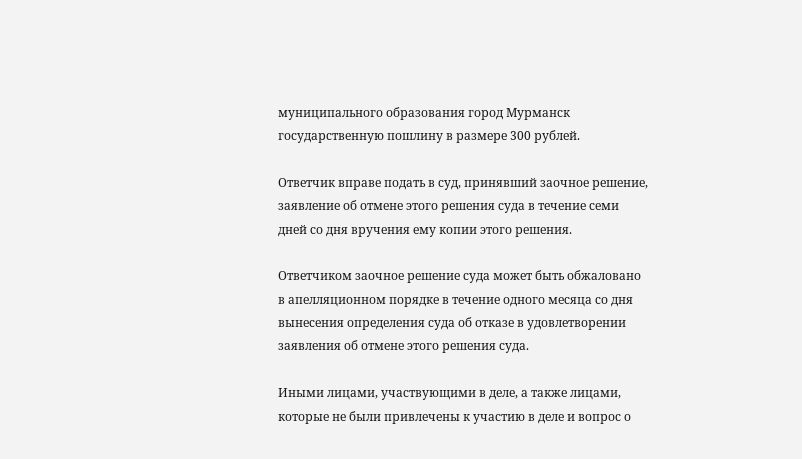муниципального образования город Мурманск государственную пошлину в размере 300 рублей.

Ответчик вправе подать в суд, принявший заочное решение, заявление об отмене этого решения суда в течение семи дней со дня вручения ему копии этого решения.

Ответчиком заочное решение суда может быть обжаловано в апелляционном порядке в течение одного месяца со дня вынесения определения суда об отказе в удовлетворении заявления об отмене этого решения суда.

Иными лицами, участвующими в деле, а также лицами, которые не были привлечены к участию в деле и вопрос о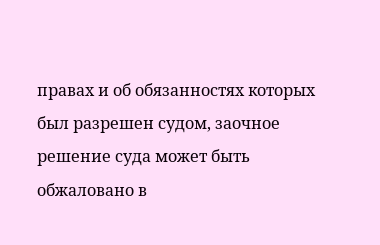правах и об обязанностях которых был разрешен судом, заочное решение суда может быть обжаловано в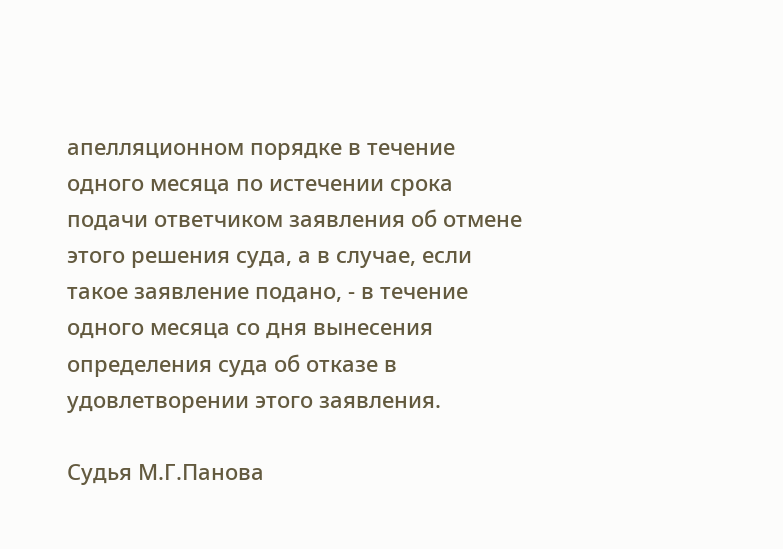апелляционном порядке в течение одного месяца по истечении срока подачи ответчиком заявления об отмене этого решения суда, а в случае, если такое заявление подано, - в течение одного месяца со дня вынесения определения суда об отказе в удовлетворении этого заявления.

Судья М.Г.Панова